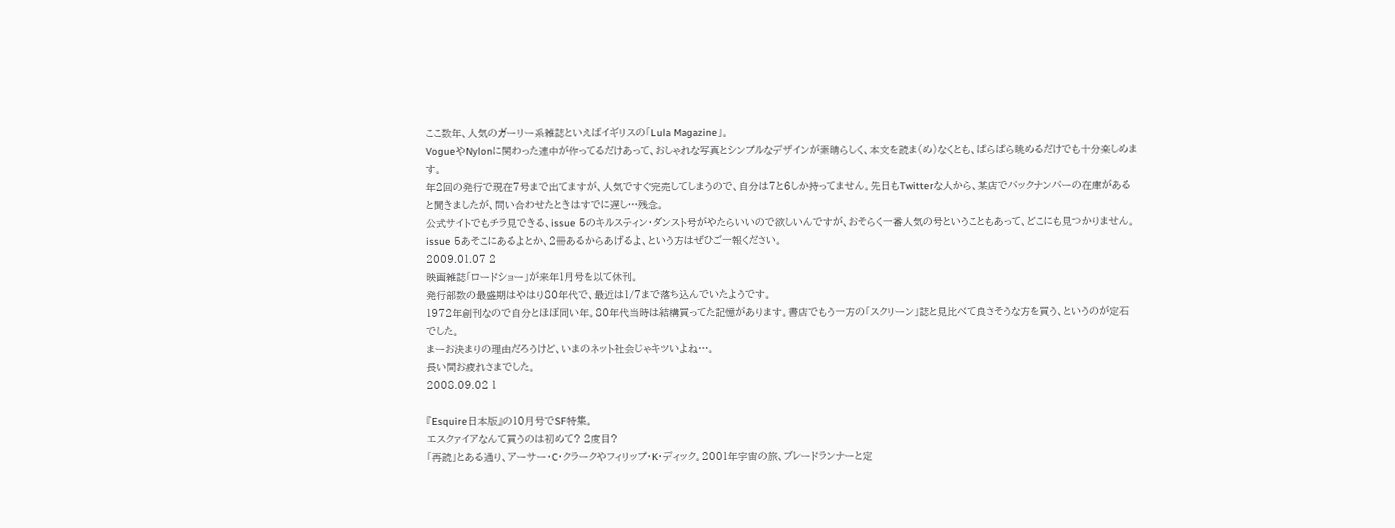ここ数年、人気のガーリー系雑誌といえばイギリスの「Lula Magazine」。
VogueやNylonに関わった連中が作ってるだけあって、おしゃれな写真とシンプルなデザインが素晴らしく、本文を読ま(め)なくとも、ぱらぱら眺めるだけでも十分楽しめます。
年2回の発行で現在7号まで出てますが、人気ですぐ完売してしまうので、自分は7と6しか持ってません。先日もTwitterな人から、某店でバックナンバーの在庫があると聞きましたが、問い合わせたときはすでに遅し…残念。
公式サイトでもチラ見できる、issue 5のキルスティン・ダンスト号がやたらいいので欲しいんですが、おそらく一番人気の号ということもあって、どこにも見つかりません。
issue 5あそこにあるよとか、2冊あるからあげるよ、という方はぜひご一報ください。
2009.01.07 2
映画雑誌「ロードショー」が来年1月号を以て休刊。
発行部数の最盛期はやはり80年代で、最近は1/7まで落ち込んでいたようです。
1972年創刊なので自分とほぼ同い年。80年代当時は結構買ってた記憶があります。書店でもう一方の「スクリーン」誌と見比べて良さそうな方を買う、というのが定石でした。
まーお決まりの理由だろうけど、いまのネット社会じゃキツいよね…。
長い間お疲れさまでした。
2008.09.02 1

『Esquire日本版』の10月号でSF特集。
エスクァイアなんて買うのは初めて? 2度目?
「再読」とある通り、アーサー・C・クラークやフィリップ・K・ディック。2001年宇宙の旅、ブレードランナーと定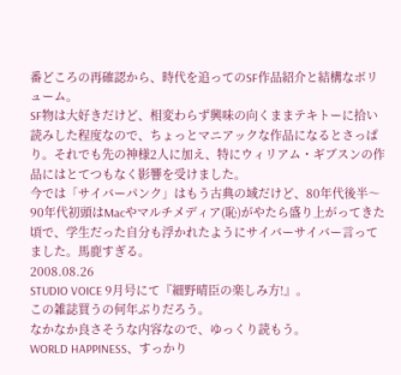番どころの再確認から、時代を追ってのSF作品紹介と結構なボリューム。
SF物は大好きだけど、相変わらず興味の向くままテキトーに拾い読みした程度なので、ちょっとマニアックな作品になるとさっぱり。それでも先の神様2人に加え、特にウィリアム・ギブスンの作品にはとてつもなく影響を受けました。
今では「サイバーパンク」はもう古典の域だけど、80年代後半〜90年代初頭はMacやマルチメディア(恥)がやたら盛り上がってきた頃で、学生だった自分も浮かれたようにサイバーサイバー言ってました。馬鹿すぎる。
2008.08.26
STUDIO VOICE 9月号にて『細野晴臣の楽しみ方!』。
この雑誌買うの何年ぶりだろう。
なかなか良さそうな内容なので、ゆっくり読もう。
WORLD HAPPINESS、すっかり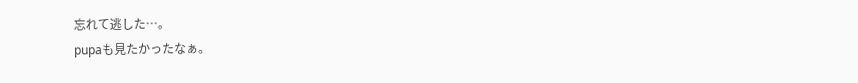忘れて逃した…。
pupaも見たかったなぁ。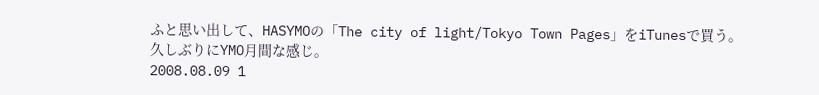ふと思い出して、HASYMOの「The city of light/Tokyo Town Pages」をiTunesで買う。
久しぶりにYMO月間な感じ。
2008.08.09 1